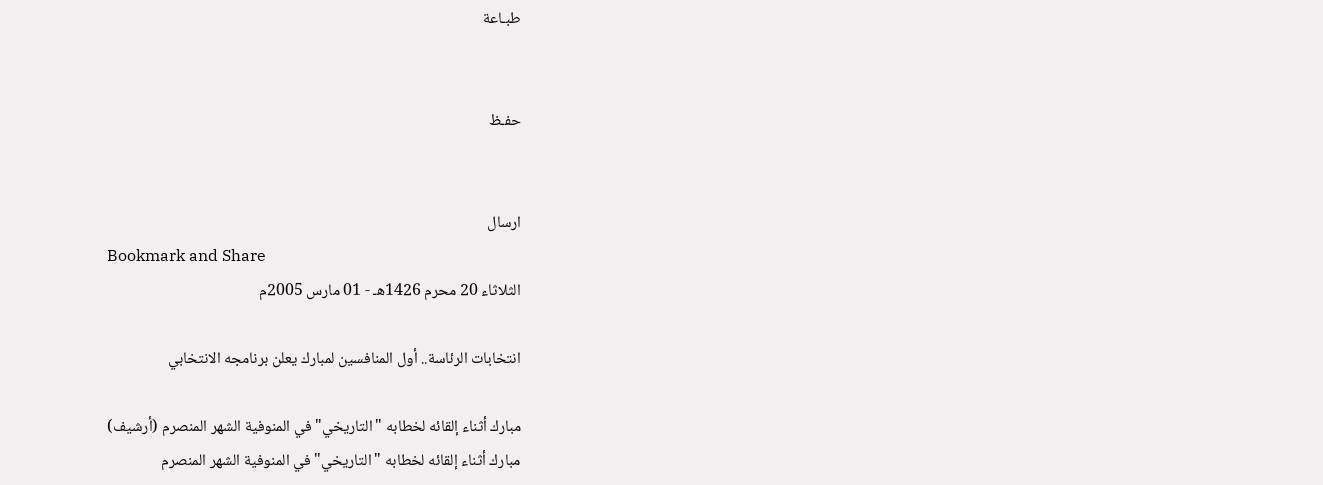طبـاعة


حفـظ


ارسال
Bookmark and Share
الثلاثاء 20 محرم 1426هـ - 01 مارس 2005م

انتخابات الرئاسة.. أول المنافسين لمبارك يعلن برنامجه الانتخابي

مبارك أثناء إلقائه لخطابه "التاريخي" في المنوفية الشهر المنصرم (أرشيف)
مبارك أثناء إلقائه لخطابه "التاريخي" في المنوفية الشهر المنصرم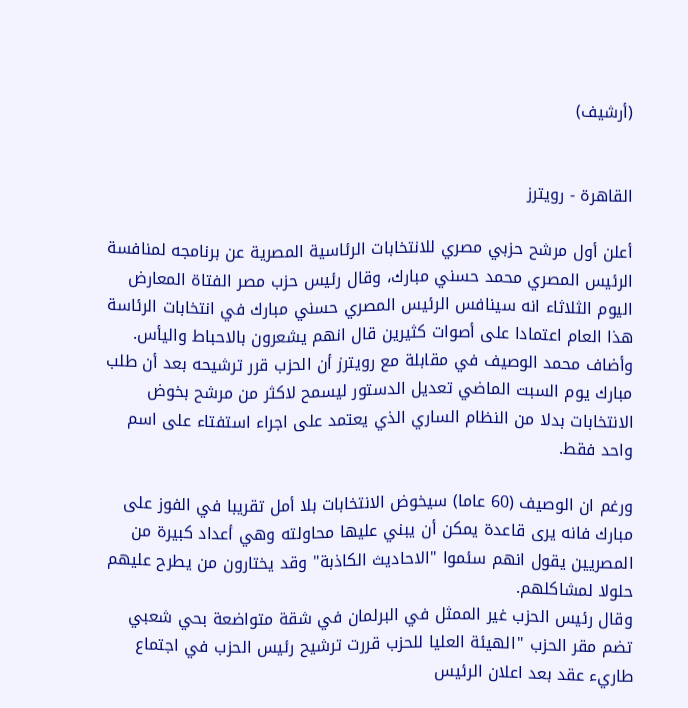(أرشيف)


القاهرة - رويترز

أعلن أول مرشح حزبي مصري للانتخابات الرئاسية المصرية عن برنامجه لمنافسة الرئيس المصري محمد حسني مبارك، وقال رئيس حزب مصر الفتاة المعارض اليوم الثلاثاء انه سينافس الرئيس المصري حسني مبارك في انتخابات الرئاسة هذا العام اعتمادا على أصوات كثيرين قال انهم يشعرون بالاحباط واليأس. وأضاف محمد الوصيف في مقابلة مع رويترز أن الحزب قرر ترشيحه بعد أن طلب مبارك يوم السبت الماضي تعديل الدستور ليسمح لاكثر من مرشح بخوض الانتخابات بدلا من النظام الساري الذي يعتمد على اجراء استفتاء على اسم واحد فقط.

ورغم ان الوصيف (60 عاما) سيخوض الانتخابات بلا أمل تقريبا في الفوز على مبارك فانه يرى قاعدة يمكن أن يبني عليها محاولته وهي أعداد كبيرة من المصريين يقول انهم سئموا "الاحاديث الكاذبة" وقد يختارون من يطرح عليهم حلولا لمشاكلهم.
وقال رئيس الحزب غير الممثل في البرلمان في شقة متواضعة بحي شعبي تضم مقر الحزب "الهيئة العليا للحزب قررت ترشيح رئيس الحزب في اجتماع طاريء عقد بعد اعلان الرئيس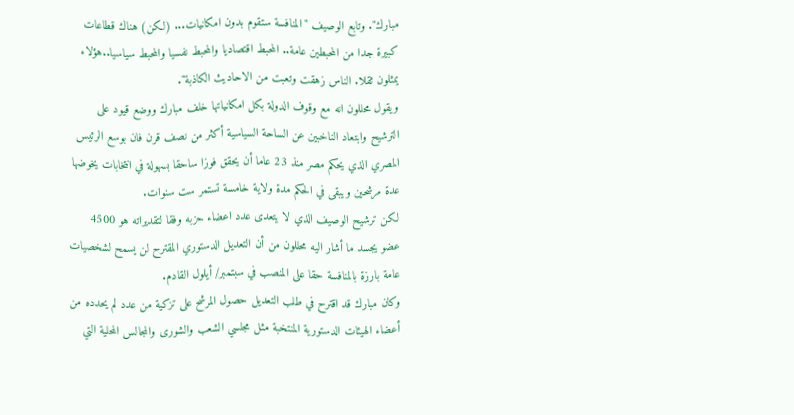مبارك". وتابع الوصيف "المنافسة ستقوم بدون امكانيات... (لكن) هناك قطاعات كبيرة جدا من المحبطين عامة.. المحبط اقتصاديا والمحبط نفسيا والمحبط سياسيا..هؤلاء يمثلون ثقلا. الناس زهقت وتعبت من الاحاديث الكاذبة".
ويقول محللون انه مع وقوف الدولة بكل امكانياتها خلف مبارك ووضع قيود على الترشيح وابتعاد الناخبين عن الساحة السياسية أكثر من نصف قرن فان بوسع الرئيس المصري الذي يحكم مصر منذ 23 عاما أن يحقق فوزا ساحقا بسهولة في انتخابات يخوضها عدة مرشحين ويبقى في الحكم مدة ولاية خامسة تستمر ست سنوات.
لكن ترشيح الوصيف الذي لا يتعدى عدد اعضاء حزبه وفقا لتقديراته هو 4500 عضو يجسد ما أشار اليه محللون من أن التعديل الدستوري المقترح لن يسمح لشخصيات عامة بارزة بالمنافسة حقا على المنصب في سبتمبر/ أيلول القادم.
وكان مبارك قد اقترح في طلب التعديل حصول المرشح على تزكية من عدد لم يحدده من أعضاء الهيئات الدستورية المنتخبة مثل مجلسي الشعب والشورى والمجالس المحلية التي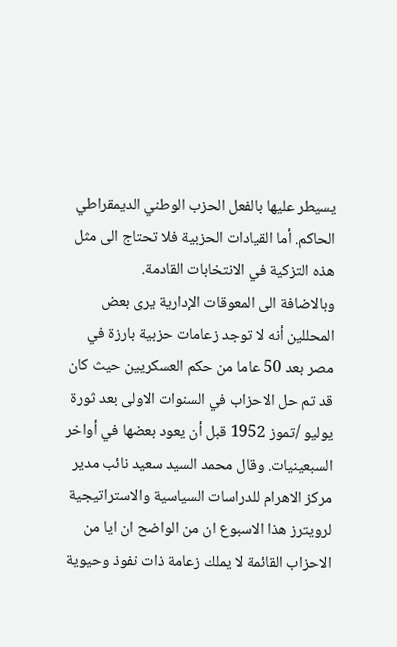يسيطر عليها بالفعل الحزب الوطني الديمقراطي الحاكم. أما القيادات الحزبية فلا تحتاج الى مثل هذه التزكية في الانتخابات القادمة.
وبالاضافة الى المعوقات الإدارية يرى بعض المحللين أنه لا توجد زعامات حزبية بارزة في مصر بعد 50 عاما من حكم العسكريين حيث كان قد تم حل الاحزاب في السنوات الاولى بعد ثورة يوليو /تموز 1952 قبل أن يعود بعضها في أواخر السبعينيات. وقال محمد السيد سعيد نائب مدير مركز الاهرام للدراسات السياسية والاستراتيجية لرويترز هذا الاسبوع ان من الواضح ان ايا من الاحزاب القائمة لا يملك زعامة ذات نفوذ وحيوية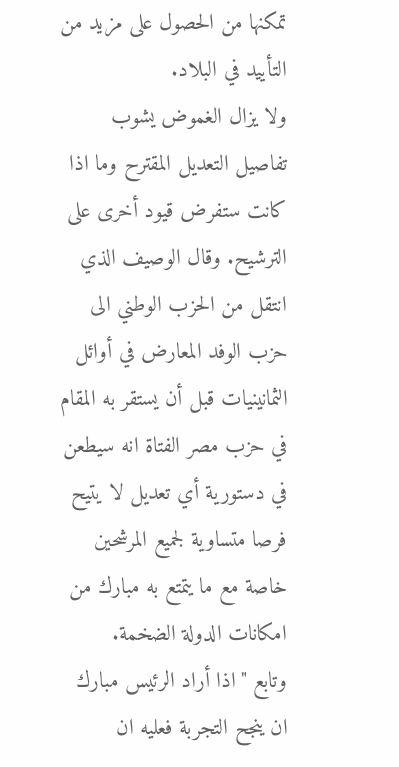تمكنها من الحصول على مزيد من التأييد في البلاد.
ولا يزال الغموض يشوب تفاصيل التعديل المقترح وما اذا كانت ستفرض قيود أخرى على الترشيح. وقال الوصيف الذي انتقل من الحزب الوطني الى حزب الوفد المعارض في أوائل الثمانينيات قبل أن يستقر به المقام في حزب مصر الفتاة انه سيطعن في دستورية أي تعديل لا يتيح فرصا متساوية لجميع المرشحين خاصة مع ما يتمتع به مبارك من امكانات الدولة الضخمة.
وتابع "اذا أراد الرئيس مبارك ان ينجح التجربة فعليه ان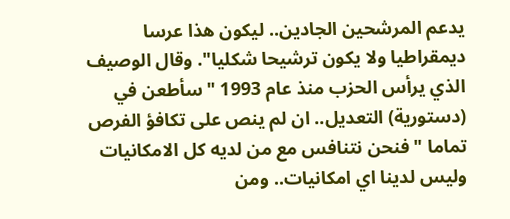يدعم المرشحين الجادين.. ليكون هذا عرسا ديمقراطيا ولا يكون ترشيحا شكليا". وقال الوصيف الذي يرأس الحزب منذ عام 1993 "سأطعن في (دستورية) التعديل.. ان لم ينص على تكافؤ الفرص تماما "فنحن نتنافس مع من لديه كل الامكانيات وليس لدينا اي امكانيات.. ومن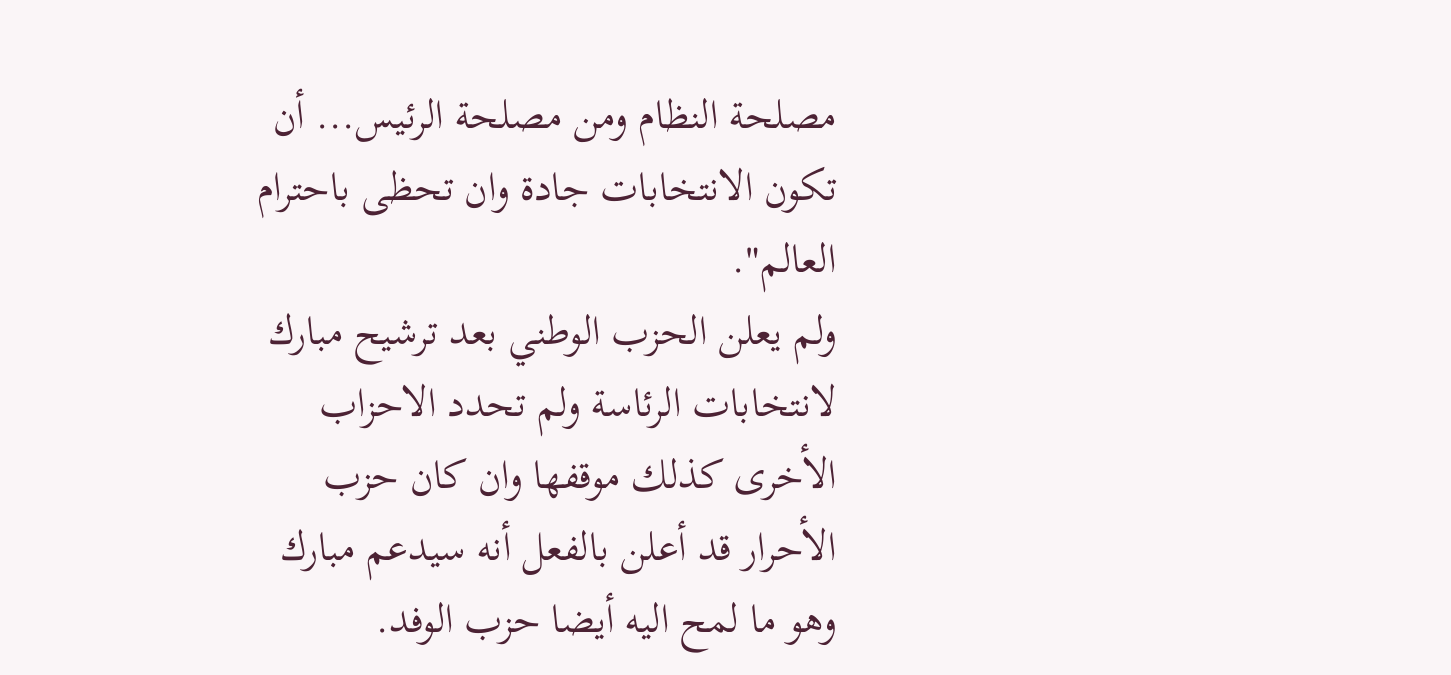مصلحة النظام ومن مصلحة الرئيس... أن تكون الانتخابات جادة وان تحظى باحترام العالم".
ولم يعلن الحزب الوطني بعد ترشيح مبارك لانتخابات الرئاسة ولم تحدد الاحزاب الأخرى كذلك موقفها وان كان حزب الأحرار قد أعلن بالفعل أنه سيدعم مبارك وهو ما لمح اليه أيضا حزب الوفد.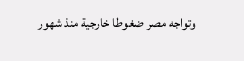وتواجه مصر ضغوطا خارجية منذ شهور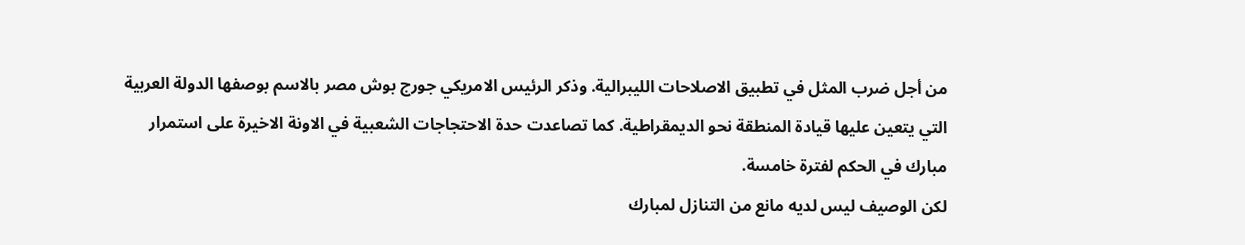من أجل ضرب المثل في تطبيق الاصلاحات الليبرالية. وذكر الرئيس الامريكي جورج بوش مصر بالاسم بوصفها الدولة العربية التي يتعين عليها قيادة المنطقة نحو الديمقراطية. كما تصاعدت حدة الاحتجاجات الشعبية في الاونة الاخيرة على استمرار مبارك في الحكم لفترة خامسة.
لكن الوصيف ليس لديه مانع من التنازل لمبارك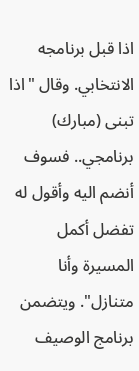اذا قبل برنامجه الانتخابي. وقال "اذا تبنى (مبارك) برنامجي.. فسوف أنضم اليه وأقول له تفضل أكمل المسيرة وأنا متنازل". ويتضمن برنامج الوصيف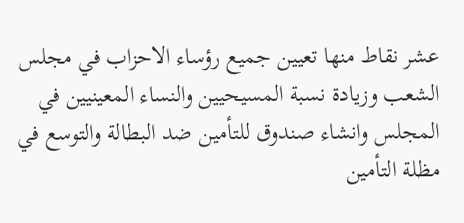عشر نقاط منها تعيين جميع رؤساء الاحزاب في مجلس الشعب وزيادة نسبة المسيحيين والنساء المعينيين في المجلس وانشاء صندوق للتأمين ضد البطالة والتوسع في مظلة التأمين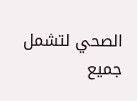الصحي لتشمل جميع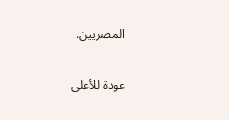المصريين.

عودة للأعلى